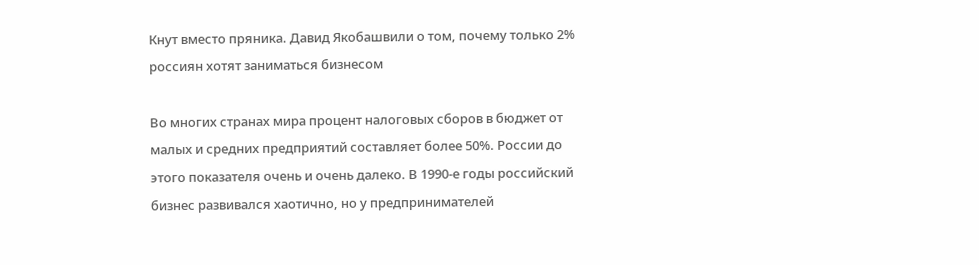Кнут вместо пряника. Давид Якобашвили о том, почему только 2% россиян хотят заниматься бизнесом

Во многих странах мира процент налоговых сборов в бюджет от малых и средних предприятий составляет более 50%. России до этого показателя очень и очень далеко. В 1990-е годы российский бизнес развивался хаотично, но у предпринимателей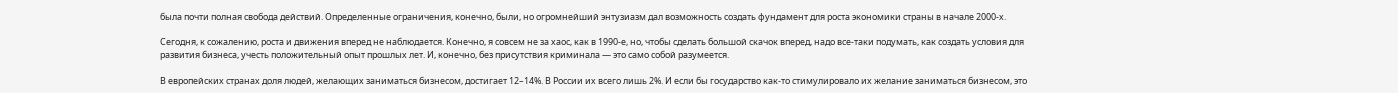была почти полная свобода действий. Определенные ограничения, конечно, были, но огромнейший энтузиазм дал возможность создать фундамент для роста экономики страны в начале 2000-х.

Сегодня, к сожалению, роста и движения вперед не наблюдается. Конечно, я совсем не за хаос, как в 1990-е, но, чтобы сделать большой скачок вперед, надо все-таки подумать, как создать условия для развития бизнеса, учесть положительный опыт прошлых лет. И, конечно, без присутствия криминала — это само собой разумеется.

В европейских странах доля людей, желающих заниматься бизнесом, достигает 12–14%. В России их всего лишь 2%. И если бы государство как-то стимулировало их желание заниматься бизнесом, это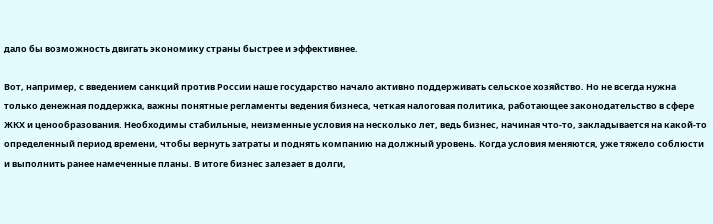дало бы возможность двигать экономику страны быстрее и эффективнее.

Вот, например, с введением санкций против России наше государство начало активно поддерживать сельское хозяйство. Но не всегда нужна только денежная поддержка, важны понятные регламенты ведения бизнеса, четкая налоговая политика, работающее законодательство в сфере ЖКХ и ценообразования. Необходимы стабильные, неизменные условия на несколько лет, ведь бизнес, начиная что-то, закладывается на какой-то определенный период времени, чтобы вернуть затраты и поднять компанию на должный уровень. Когда условия меняются, уже тяжело соблюсти и выполнить ранее намеченные планы. В итоге бизнес залезает в долги,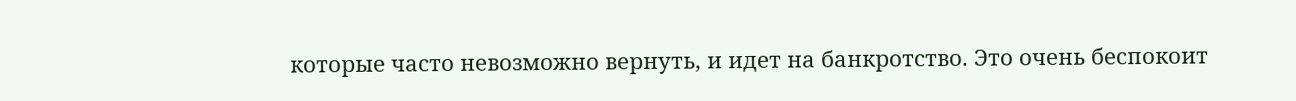которые часто невозможно вернуть, и идет на банкротство. Это очень беспокоит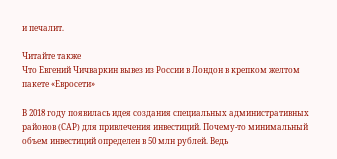и печалит.

Читайте также
Что Евгений Чичваркин вывез из России в Лондон в крепком желтом пакете «Евросети»

В 2018 году появилась идея создания специальных административных районов (САР) для привлечения инвестиций. Почему-то минимальный объем инвестиций определен в 50 млн рублей. Ведь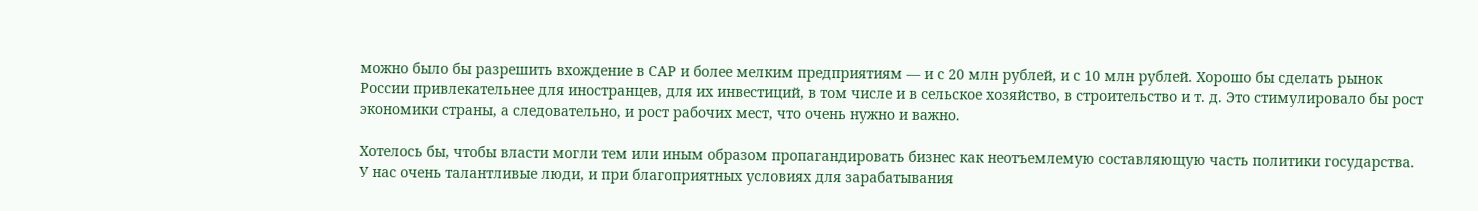можно было бы разрешить вхождение в САР и более мелким предприятиям — и с 20 млн рублей, и с 10 млн рублей. Хорошо бы сделать рынок России привлекательнее для иностранцев, для их инвестиций, в том числе и в сельское хозяйство, в строительство и т. д. Это стимулировало бы рост экономики страны, а следовательно, и рост рабочих мест, что очень нужно и важно.

Хотелось бы, чтобы власти могли тем или иным образом пропагандировать бизнес как неотъемлемую составляющую часть политики государства. У нас очень талантливые люди, и при благоприятных условиях для зарабатывания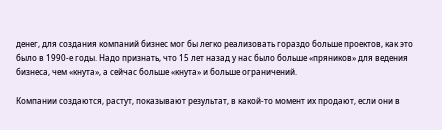денег, для создания компаний бизнес мог бы легко реализовать гораздо больше проектов, как это было в 1990-е годы. Надо признать, что 15 лет назад у нас было больше «пряников» для ведения бизнеса, чем «кнута», а сейчас больше «кнута» и больше ограничений.

Компании создаются, растут, показывают результат, в какой-то момент их продают, если они в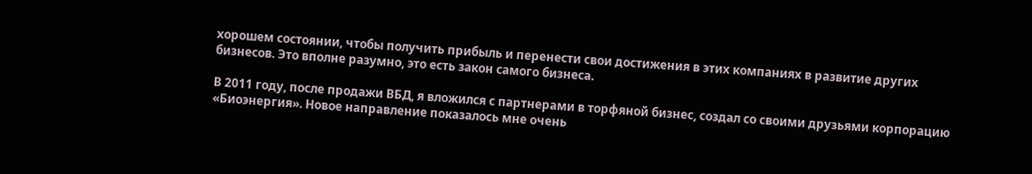хорошем состоянии, чтобы получить прибыль и перенести свои достижения в этих компаниях в развитие других бизнесов. Это вполне разумно, это есть закон самого бизнеса.

В 2011 году, после продажи ВБД, я вложился с партнерами в торфяной бизнес, создал со своими друзьями корпорацию «Биоэнергия». Новое направление показалось мне очень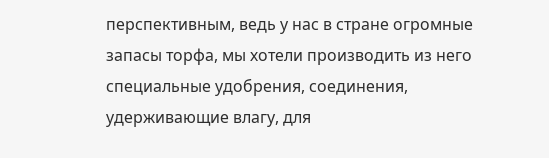перспективным, ведь у нас в стране огромные запасы торфа, мы хотели производить из него специальные удобрения, соединения, удерживающие влагу, для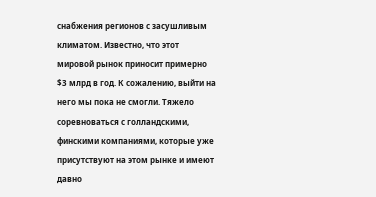снабжения регионов с засушливым климатом. Известно, что этот мировой рынок приносит примерно $3 млрд в год. К сожалению, выйти на него мы пока не смогли. Тяжело соревноваться с голландскими, финскими компаниями, которые уже присутствуют на этом рынке и имеют давно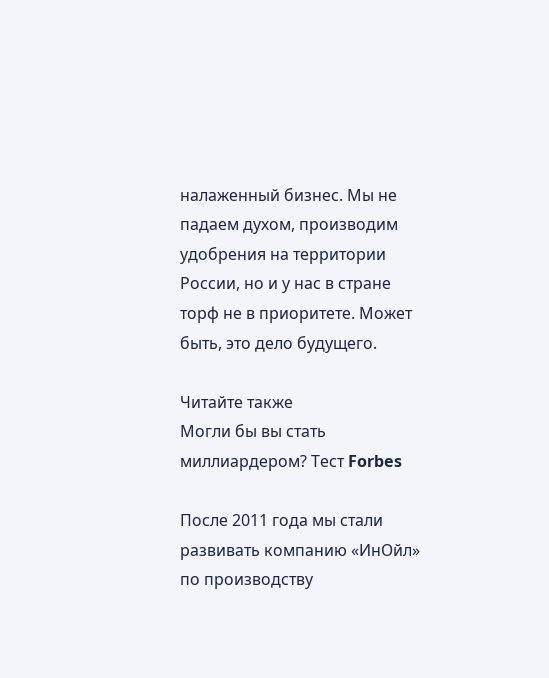налаженный бизнес. Мы не падаем духом, производим удобрения на территории России, но и у нас в стране торф не в приоритете. Может быть, это дело будущего.

Читайте также
Могли бы вы стать миллиардером? Тест Forbes

После 2011 года мы стали развивать компанию «ИнОйл» по производству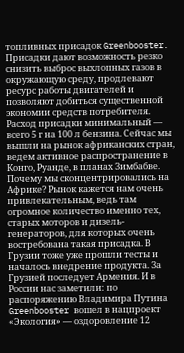топливных присадок Greenbooster. Присадки дают возможность резко снизить выброс выхлопных газов в окружающую среду, продлевают ресурс работы двигателей и позволяют добиться существенной экономии средств потребителя. Расход присадки минимальный — всего 5 г на 100 л бензина. Сейчас мы вышли на рынок африканских стран, ведем активное распространение в Конго, Руанде, в планах Зимбабве. Почему мы сконцентрировались на Африке? Рынок кажется нам очень привлекательным, ведь там огромное количество именно тех, старых моторов и дизель-генераторов, для которых очень востребована такая присадка. В Грузии тоже уже прошли тесты и началось внедрение продукта. За Грузией последует Армения. И в России нас заметили: по распоряжению Владимира Путина Greenbooster вошел в нацпроект «Экология» — оздоровление 12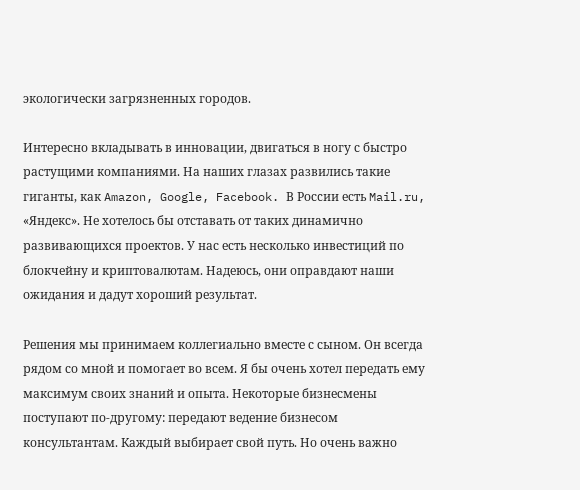экологически загрязненных городов.

Интересно вкладывать в инновации, двигаться в ногу с быстро растущими компаниями. На наших глазах развились такие гиганты, как Amazon, Google, Facebook. В Росcии есть Mail.ru, «Яндекс». Не хотелось бы отставать от таких динамично развивающихся проектов. У нас есть несколько инвестиций по блокчейну и криптовалютам. Надеюсь, они оправдают наши ожидания и дадут хороший результат.

Решения мы принимаем коллегиально вместе с сыном. Он всегда рядом со мной и помогает во всем. Я бы очень хотел передать ему максимум своих знаний и опыта. Некоторые бизнесмены поступают по-другому: передают ведение бизнесом консультантам. Каждый выбирает свой путь. Но очень важно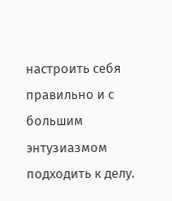настроить себя правильно и с большим энтузиазмом подходить к делу.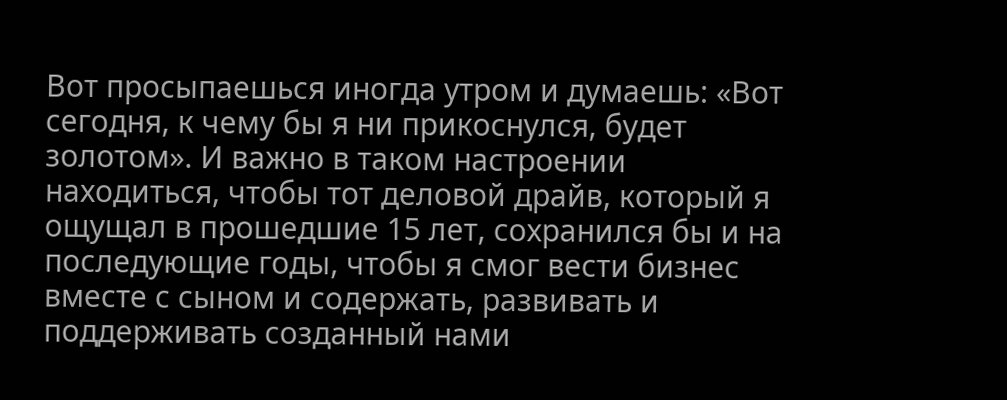Вот просыпаешься иногда утром и думаешь: «Вот сегодня, к чему бы я ни прикоснулся, будет золотом». И важно в таком настроении находиться, чтобы тот деловой драйв, который я ощущал в прошедшие 15 лет, сохранился бы и на последующие годы, чтобы я смог вести бизнес вместе с сыном и содержать, развивать и поддерживать созданный нами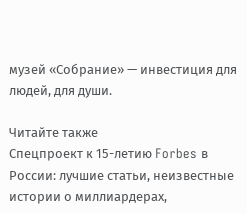музей «Собрание» — инвестиция для людей, для души.

Читайте также
Спецпроект к 15-летию Forbes в России: лучшие статьи, неизвестные истории о миллиардерах,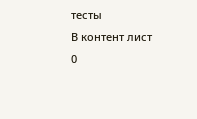тесты
В контент лист
0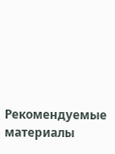Рекомендуемые материалы